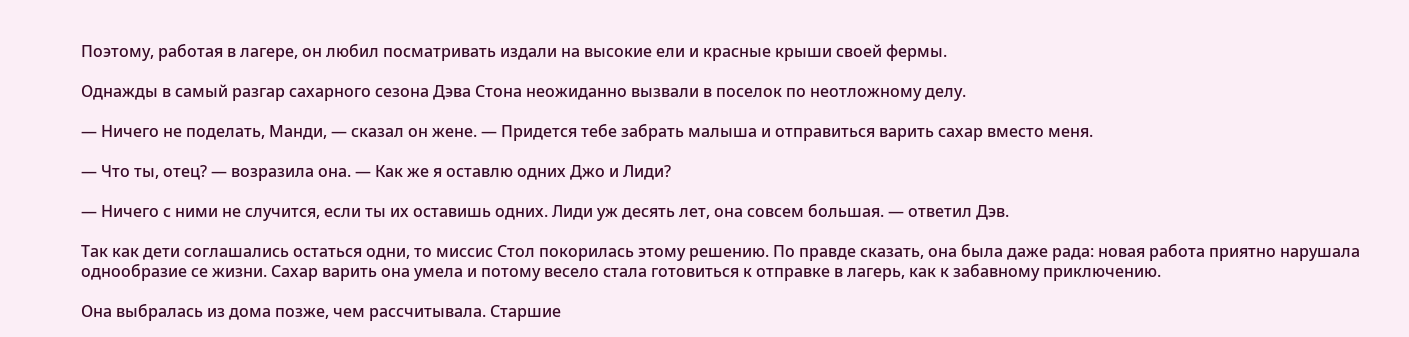Поэтому, работая в лагере, он любил посматривать издали на высокие ели и красные крыши своей фермы.

Однажды в самый разгар сахарного сезона Дэва Стона неожиданно вызвали в поселок по неотложному делу.

— Ничего не поделать, Манди, — сказал он жене. — Придется тебе забрать малыша и отправиться варить сахар вместо меня.

— Что ты, отец? — возразила она. — Как же я оставлю одних Джо и Лиди?

— Ничего с ними не случится, если ты их оставишь одних. Лиди уж десять лет, она совсем большая. — ответил Дэв.

Так как дети соглашались остаться одни, то миссис Стол покорилась этому решению. По правде сказать, она была даже рада: новая работа приятно нарушала однообразие се жизни. Сахар варить она умела и потому весело стала готовиться к отправке в лагерь, как к забавному приключению.

Она выбралась из дома позже, чем рассчитывала. Старшие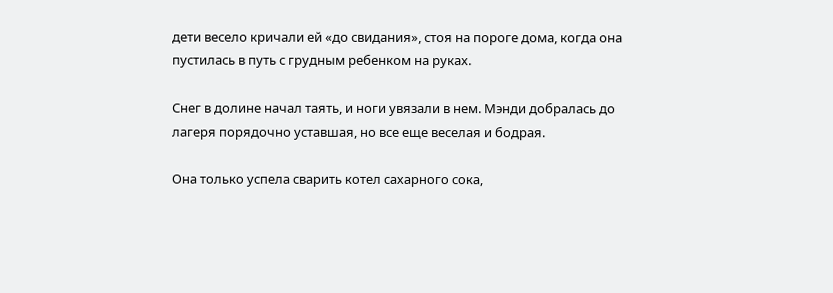дети весело кричали ей «до свидания», стоя на пороге дома, когда она пустилась в путь с грудным ребенком на руках.

Снег в долине начал таять, и ноги увязали в нем. Мэнди добралась до лагеря порядочно уставшая, но все еще веселая и бодрая.

Она только успела сварить котел сахарного сока,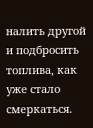налить другой и подбросить топлива, как уже стало смеркаться.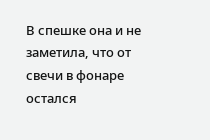В спешке она и не заметила, что от свечи в фонаре остался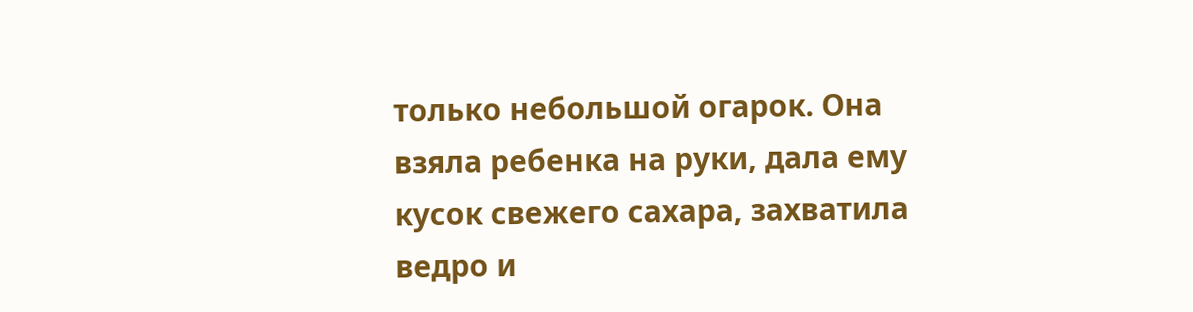только небольшой огарок. Она взяла ребенка на руки, дала ему кусок свежего сахара, захватила ведро и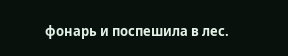фонарь и поспешила в лес.